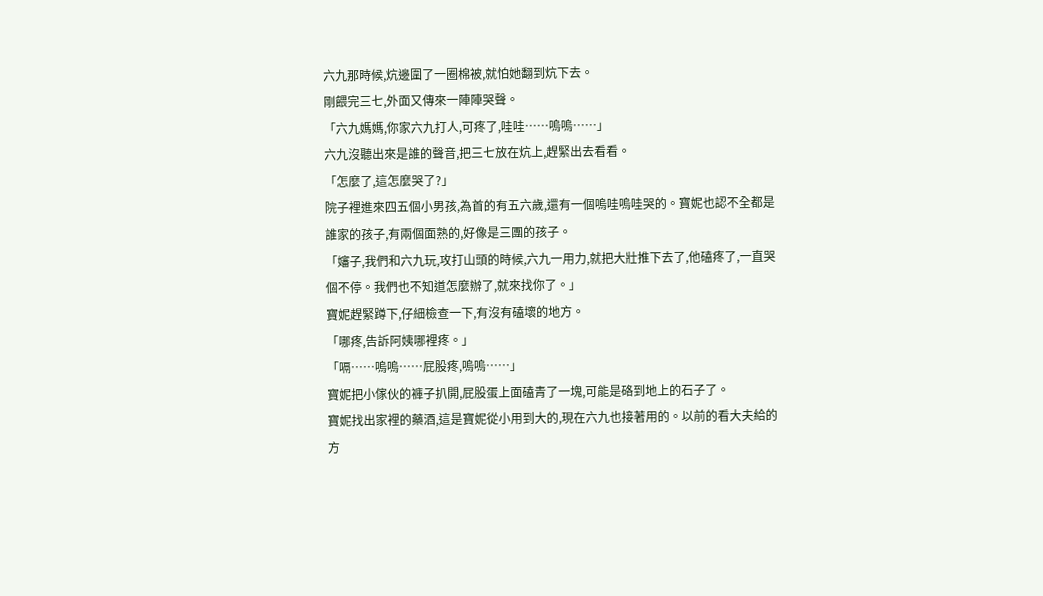六九那時候,炕邊圍了一圈棉被,就怕她翻到炕下去。
剛餵完三七,外面又傳來一陣陣哭聲。
「六九媽媽,你家六九打人,可疼了,哇哇……嗚嗚……」
六九沒聽出來是誰的聲音,把三七放在炕上,趕緊出去看看。
「怎麼了,這怎麼哭了?」
院子裡進來四五個小男孩,為首的有五六歲,還有一個嗚哇嗚哇哭的。寶妮也認不全都是誰家的孩子,有兩個面熟的,好像是三團的孩子。
「嬸子,我們和六九玩,攻打山頭的時候,六九一用力,就把大壯推下去了,他磕疼了,一直哭個不停。我們也不知道怎麼辦了,就來找你了。」
寶妮趕緊蹲下,仔細檢查一下,有沒有磕壞的地方。
「哪疼,告訴阿姨哪裡疼。」
「嗝……嗚嗚……屁股疼,嗚嗚……」
寶妮把小傢伙的褲子扒開,屁股蛋上面磕青了一塊,可能是硌到地上的石子了。
寶妮找出家裡的藥酒,這是寶妮從小用到大的,現在六九也接著用的。以前的看大夫給的方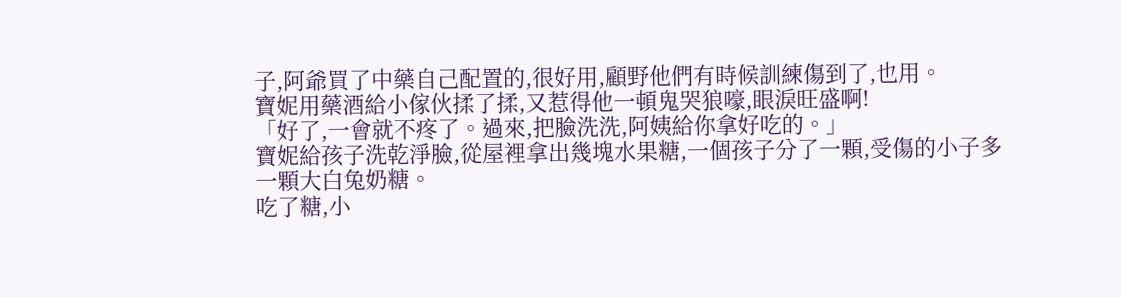子,阿爺買了中藥自己配置的,很好用,顧野他們有時候訓練傷到了,也用。
寶妮用藥酒給小傢伙揉了揉,又惹得他一頓鬼哭狼嚎,眼淚旺盛啊!
「好了,一會就不疼了。過來,把臉洗洗,阿姨給你拿好吃的。」
寶妮給孩子洗乾淨臉,從屋裡拿出幾塊水果糖,一個孩子分了一顆,受傷的小子多一顆大白兔奶糖。
吃了糖,小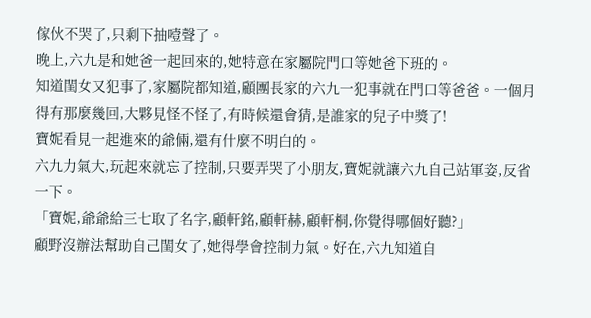傢伙不哭了,只剩下抽噎聲了。
晚上,六九是和她爸一起回來的,她特意在家屬院門口等她爸下班的。
知道閨女又犯事了,家屬院都知道,顧團長家的六九一犯事就在門口等爸爸。一個月得有那麼幾回,大夥見怪不怪了,有時候還會猜,是誰家的兒子中獎了!
寶妮看見一起進來的爺倆,還有什麼不明白的。
六九力氣大,玩起來就忘了控制,只要弄哭了小朋友,寶妮就讓六九自己站軍姿,反省一下。
「寶妮,爺爺給三七取了名字,顧軒銘,顧軒赫,顧軒桐,你覺得哪個好聽?」
顧野沒辦法幫助自己閨女了,她得學會控制力氣。好在,六九知道自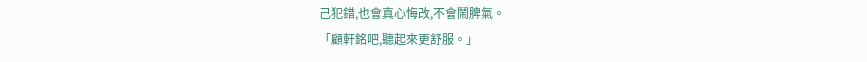己犯錯,也會真心悔改,不會鬧脾氣。
「顧軒銘吧,聽起來更舒服。」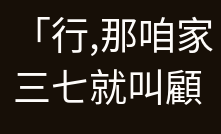「行,那咱家三七就叫顧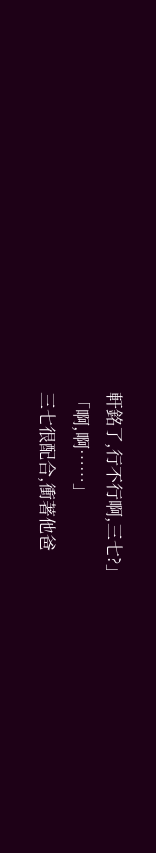軒銘了,行不行啊,三七?」
「啊,啊……」
三七很配合,衝著他爸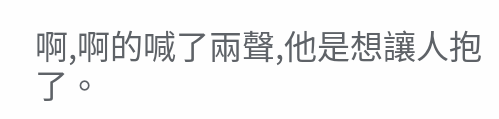啊,啊的喊了兩聲,他是想讓人抱了。